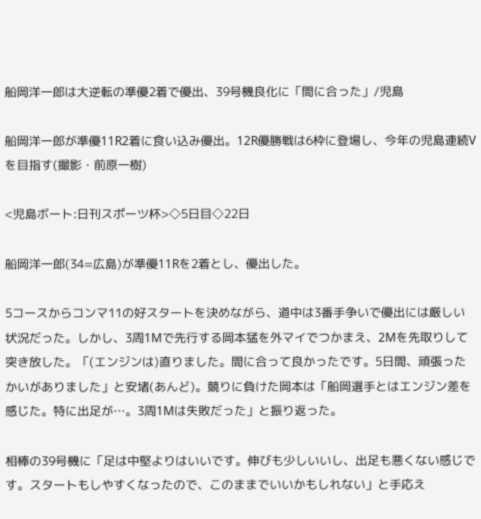船岡洋一郎は大逆転の準優2着で優出、39号機良化に「間に合った」/児島

船岡洋一郎が準優11R2着に食い込み優出。12R優勝戦は6枠に登場し、今年の児島連続Vを目指す(撮影・前原一樹)

<児島ボート:日刊スポーツ杯>◇5日目◇22日

船岡洋一郎(34=広島)が準優11Rを2着とし、優出した。

5コースからコンマ11の好スタートを決めながら、道中は3番手争いで優出には厳しい状況だった。しかし、3周1Mで先行する岡本猛を外マイでつかまえ、2Mを先取りして突き放した。「(エンジンは)直りました。間に合って良かったです。5日間、頑張ったかいがありました」と安堵(あんど)。競りに負けた岡本は「船岡選手とはエンジン差を感じた。特に出足が…。3周1Mは失敗だった」と振り返った。

相棒の39号機に「足は中堅よりはいいです。伸びも少しいいし、出足も悪くない感じです。スタートもしやすくなったので、このままでいいかもしれない」と手応え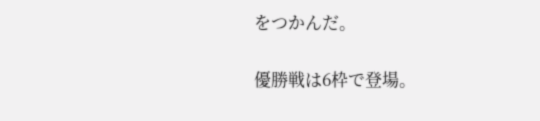をつかんだ。

優勝戦は6枠で登場。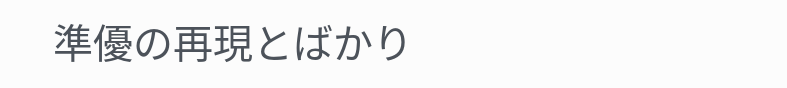準優の再現とばかり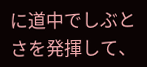に道中でしぶとさを発揮して、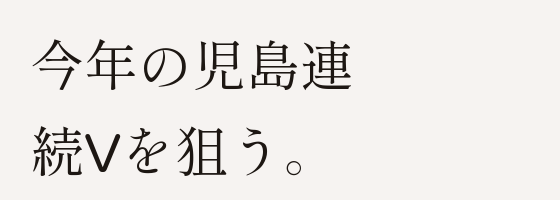今年の児島連続Vを狙う。